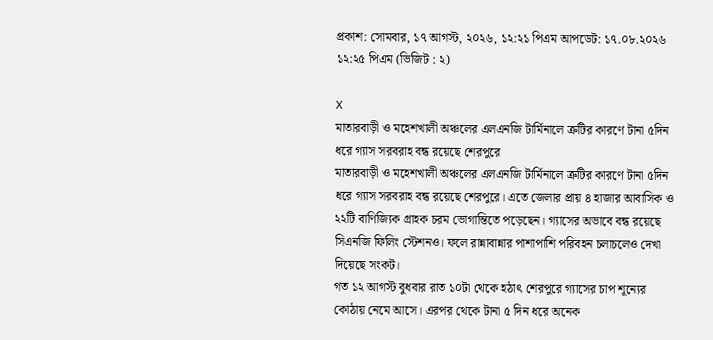প্রকাশ: সোমবার, ১৭ আগস্ট, ২০২৬, ১২:২১ পিএম আপডেট: ১৭.০৮.২০২৬ ১২:২৫ পিএম (ভিজিট : ২)

X
মাতারবাড়ী ও মহেশখালী অঞ্চলের এলএনজি টার্মিনালে ত্রুটির কারণে টানা ৫দিন ধরে গ্যাস সরবরাহ বন্ধ রয়েছে শেরপুরে
মাতারবাড়ী ও মহেশখালী অঞ্চলের এলএনজি টার্মিনালে ত্রুটির কারণে টানা ৫দিন ধরে গ্যাস সরবরাহ বন্ধ রয়েছে শেরপুরে। এতে জেলার প্রায় ৪ হাজার আবাসিক ও ২২টি বাণিজ্যিক গ্রাহক চরম ভোগান্তিতে পড়েছেন। গ্যাসের অভাবে বন্ধ রয়েছে সিএনজি ফিলিং স্টেশনও। ফলে রান্নাবান্নার পাশাপাশি পরিবহন চলাচলেও দেখা দিয়েছে সংকট।
গত ১২ আগস্ট বুধবার রাত ১০টা থেকে হঠাৎ শেরপুরে গ্যাসের চাপ শূন্যের কোঠায় নেমে আসে। এরপর থেকে টানা ৫ দিন ধরে অনেক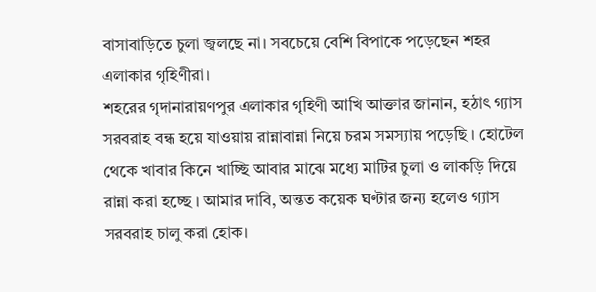বাসাবাড়িতে চুলা জ্বলছে না। সবচেয়ে বেশি বিপাকে পড়েছেন শহর এলাকার গৃহিণীরা।
শহরের গৃদানারায়ণপুর এলাকার গৃহিণী আখি আক্তার জানান, হঠাৎ গ্যাস সরবরাহ বন্ধ হয়ে যাওয়ায় রান্নাবান্না নিয়ে চরম সমস্যায় পড়েছি । হোটেল থেকে খাবার কিনে খাচ্ছি আবার মাঝে মধ্যে মাটির চুলা ও লাকড়ি দিয়ে রান্না করা হচ্ছে । আমার দাবি, অন্তত কয়েক ঘণ্টার জন্য হলেও গ্যাস সরবরাহ চালু করা হোক।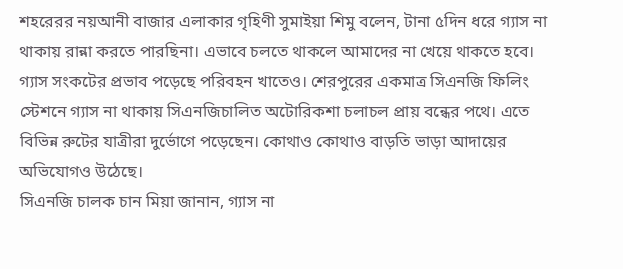শহরেরর নয়আনী বাজার এলাকার গৃহিণী সুমাইয়া শিমু বলেন, টানা ৫দিন ধরে গ্যাস না থাকায় রান্না করতে পারছিনা। এভাবে চলতে থাকলে আমাদের না খেয়ে থাকতে হবে।
গ্যাস সংকটের প্রভাব পড়েছে পরিবহন খাতেও। শেরপুরের একমাত্র সিএনজি ফিলিং স্টেশনে গ্যাস না থাকায় সিএনজিচালিত অটোরিকশা চলাচল প্রায় বন্ধের পথে। এতে বিভিন্ন রুটের যাত্রীরা দুর্ভোগে পড়েছেন। কোথাও কোথাও বাড়তি ভাড়া আদায়ের অভিযোগও উঠেছে।
সিএনজি চালক চান মিয়া জানান, গ্যাস না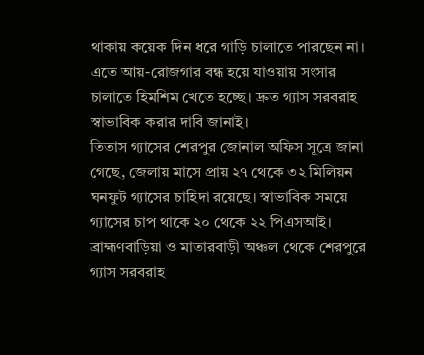থাকায় কয়েক দিন ধরে গাড়ি চালাতে পারছেন না। এতে আয়-রোজগার বন্ধ হয়ে যাওয়ায় সংসার চালাতে হিমশিম খেতে হচ্ছে। দ্রুত গ্যাস সরবরাহ স্বাভাবিক করার দাবি জানাই।
তিতাস গ্যাসের শেরপুর জোনাল অফিস সূত্রে জানা গেছে, জেলায় মাসে প্রায় ২৭ থেকে ৩২ মিলিয়ন ঘনফুট গ্যাসের চাহিদা রয়েছে। স্বাভাবিক সময়ে গ্যাসের চাপ থাকে ২০ থেকে ২২ পিএসআই। ব্রাহ্মণবাড়িয়া ও মাতারবাড়ী অঞ্চল থেকে শেরপুরে গ্যাস সরবরাহ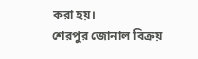করা হয়।
শেরপুর জোনাল বিক্রয়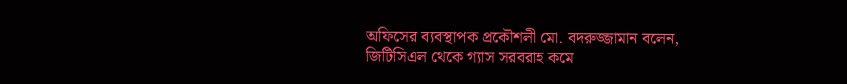অফিসের ব্যবস্থাপক প্রকৌশলী মো. বদরুজ্জামান বলেন, জিটিসিএল থেকে গ্যাস সরবরাহ কমে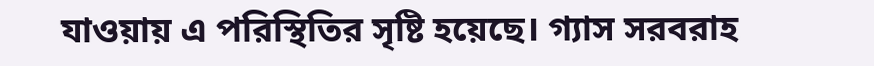যাওয়ায় এ পরিস্থিতির সৃষ্টি হয়েছে। গ্যাস সরবরাহ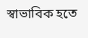স্বাভাবিক হতে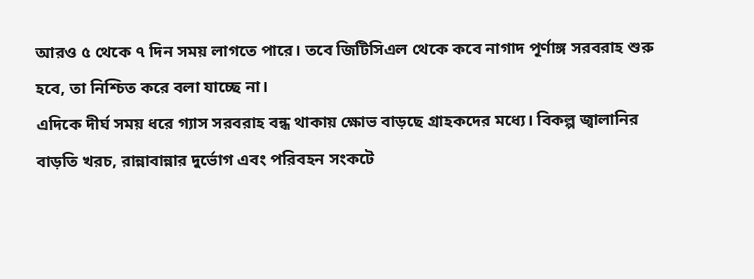আরও ৫ থেকে ৭ দিন সময় লাগতে পারে। তবে জিটিসিএল থেকে কবে নাগাদ পূর্ণাঙ্গ সরবরাহ শুরু হবে, তা নিশ্চিত করে বলা যাচ্ছে না।
এদিকে দীর্ঘ সময় ধরে গ্যাস সরবরাহ বন্ধ থাকায় ক্ষোভ বাড়ছে গ্রাহকদের মধ্যে। বিকল্প জ্বালানির বাড়তি খরচ, রান্নাবান্নার দুর্ভোগ এবং পরিবহন সংকটে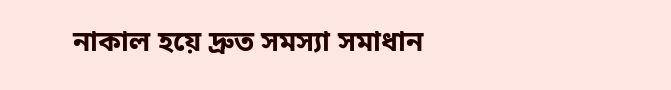নাকাল হয়ে দ্রুত সমস্যা সমাধান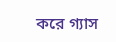করে গ্যাস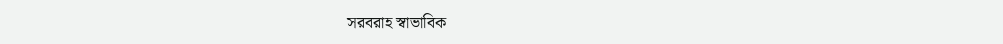সরবরাহ স্বাভাবিক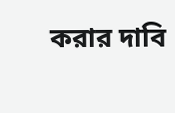করার দাবি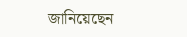জানিয়েছেন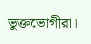ভুক্তভোগীরা।